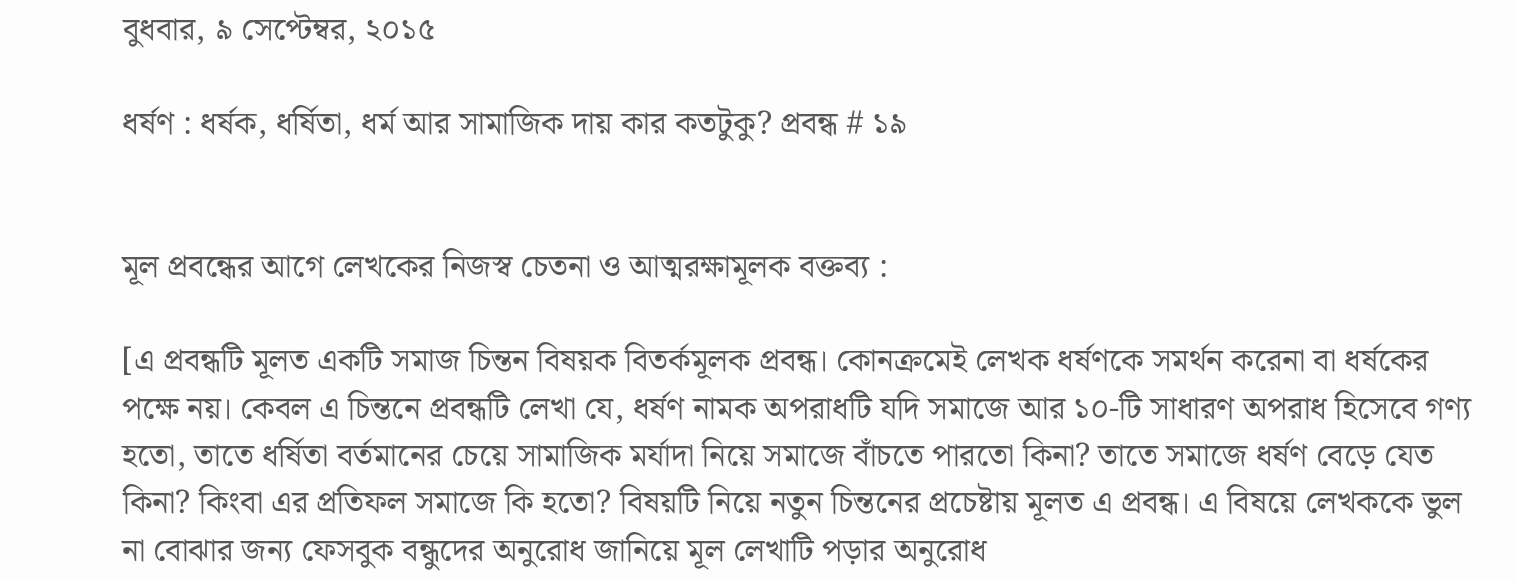বুধবার, ৯ সেপ্টেম্বর, ২০১৫

ধর্ষণ : ধর্ষক, ধর্ষিতা, ধর্ম আর সামাজিক দায় কার কতটুকু? প্রবন্ধ # ১৯


মূল প্রবন্ধের আগে লেখকের নিজস্ব চেতনা ও আত্মরক্ষামূলক বক্তব্য :

[এ প্রবন্ধটি মূলত একটি সমাজ চিন্তন বিষয়ক বিতর্কমূলক প্রবন্ধ। কোনক্রমেই লেখক ধর্ষণকে সমর্থন করেনা বা ধর্ষকের পক্ষে নয়। কেবল এ চিন্তনে প্রবন্ধটি লেখা যে, ধর্ষণ নামক অপরাধটি যদি সমাজে আর ১০-টি সাধারণ অপরাধ হিসেবে গণ্য হতো, তাতে ধর্ষিতা বর্তমানের চেয়ে সামাজিক মর্যাদা নিয়ে সমাজে বাঁচতে পারতো কিনা? তাতে সমাজে ধর্ষণ বেড়ে যেত কিনা? কিংবা এর প্রতিফল সমাজে কি হতো? বিষয়টি নিয়ে নতুন চিন্তনের প্রচেষ্টায় মূলত এ প্রবন্ধ। এ বিষয়ে লেখককে ভুল না বোঝার জন্য ফেসবুক বন্ধুদের অনুরোধ জানিয়ে মূল লেখাটি পড়ার অনুরোধ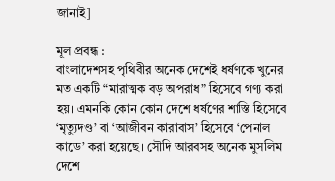জানাই]

মূল প্রবন্ধ :
বাংলাদেশসহ পৃথিবীর অনেক দেশেই ধর্ষণকে খুনের মত একটি “মারাত্মক বড় অপরাধ” হিসেবে গণ্য করা হয়। এমনকি কোন কোন দেশে ধর্ষণের শাস্তি হিসেবে ‘মৃত্যুদণ্ড’ বা ‘আজীবন কারাবাস’ হিসেবে ‘পেনাল কাডে’ করা হয়েছে। সৌদি আরবসহ অনেক মুসলিম দেশে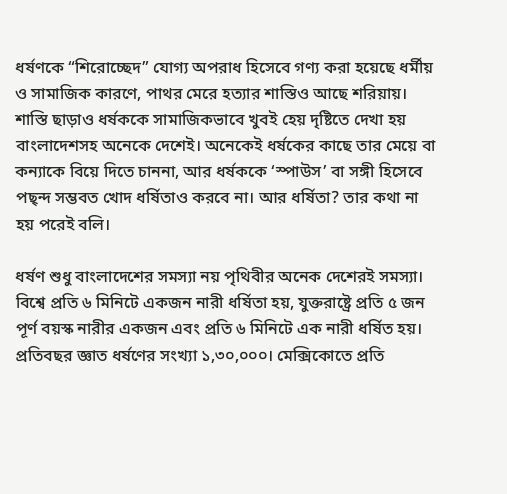ধর্ষণকে “শিরোচ্ছেদ” যোগ্য অপরাধ হিসেবে গণ্য করা হয়েছে ধর্মীয় ও সামাজিক কারণে, পাথর মেরে হত্যার শাস্তিও আছে শরিয়ায়। শাস্তি ছাড়াও ধর্ষককে সামাজিকভাবে খুবই হেয় দৃষ্টিতে দেখা হয় বাংলাদেশসহ অনেকে দেশেই। অনেকেই ধর্ষকের কাছে তার মেয়ে বা কন্যাকে বিয়ে দিতে চাননা, আর ধর্ষককে ‘স্পাউস’ বা সঙ্গী হিসেবে পছ্ন্দ সম্ভবত খোদ ধর্ষিতাও করবে না। আর ধর্ষিতা? তার কথা না হয় পরেই বলি।

ধর্ষণ শুধু বাংলাদেশের সমস্যা নয় পৃথিবীর অনেক দেশেরই সমস্যা। বিশ্বে প্রতি ৬ মিনিটে একজন নারী ধর্ষিতা হয়, যুক্তরাষ্ট্রে প্রতি ৫ জন পূর্ণ বয়স্ক নারীর একজন এবং প্রতি ৬ মিনিটে এক নারী ধর্ষিত হয়। প্রতিবছর জ্ঞাত ধর্ষণের সংখ্যা ১,৩০,০০০। মেক্সিকোতে প্রতি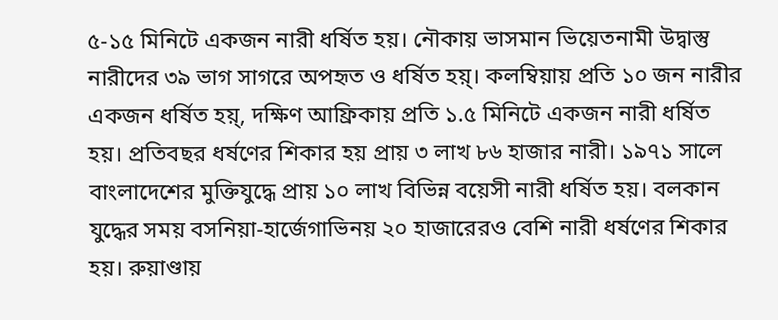৫-১৫ মিনিটে একজন নারী ধর্ষিত হয়। নৌকায় ভাসমান ভিয়েতনামী উদ্বাস্তু নারীদের ৩৯ ভাগ সাগরে অপহৃত ও ধর্ষিত হয়্। কলম্বিয়ায় প্রতি ১০ জন নারীর একজন ধর্ষিত হয়্, দক্ষিণ আফ্রিকায় প্রতি ১.৫ মিনিটে একজন নারী ধর্ষিত হয়। প্রতিবছর ধর্ষণের শিকার হয় প্রায় ৩ লাখ ৮৬ হাজার নারী। ১৯৭১ সালে বাংলাদেশের মুক্তিযুদ্ধে প্রায় ১০ লাখ বিভিন্ন বয়েসী নারী ধর্ষিত হয়। বলকান যুদ্ধের সময় বসনিয়া-হার্জেগাভিনয় ২০ হাজারেরও বেশি নারী ধর্ষণের শিকার হয়। রুয়াণ্ডায়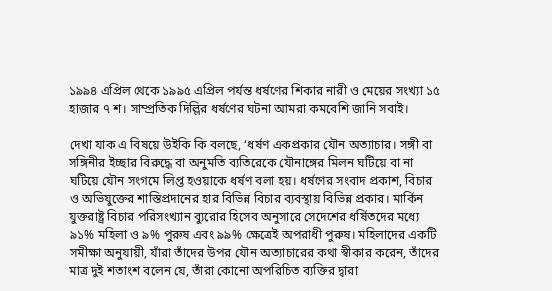১৯৯৪ এপ্রিল থেকে ১৯৯৫ এপ্রিল পর্যন্ত ধর্ষণের শিকার নারী ও মেয়ের সংখ্যা ১৫ হাজার ৭ শ। সাম্প্রতিক দিল্লির ধর্ষণের ঘটনা আমরা কমবেশি জানি সবাই।

দেখা যাক এ বিষয়ে উইকি কি বলছে, ‘ধর্ষণ একপ্রকার যৌন অত্যাচার। সঙ্গী বা সঙ্গিনীর ইচ্ছার বিরুদ্ধে বা অনুমতি ব্যতিরেকে যৌনাঙ্গের মিলন ঘটিয়ে বা না ঘটিয়ে যৌন সংগমে লিপ্ত হওয়াকে ধর্ষণ বলা হয়। ধর্ষণের সংবাদ প্রকাশ, বিচার ও অভিযুক্তের শাস্তিপ্রদানের হার বিভিন্ন বিচার ব্যবস্থায় বিভিন্ন প্রকার। মার্কিন যুক্তরাষ্ট্র বিচার পরিসংখ্যান ব্যুরোর হিসেব অনুসারে সেদেশের ধর্ষিতদের মধ্যে ৯১% মহিলা ও ৯% পুরুষ এবং ৯৯% ক্ষেত্রেই অপরাধী পুরুষ। মহিলাদের একটি সমীক্ষা অনুযায়ী, যাঁরা তাঁদের উপর যৌন অত্যাচারের কথা স্বীকার করেন, তাঁদের মাত্র দুই শতাংশ বলেন যে, তাঁরা কোনো অপরিচিত ব্যক্তির দ্বারা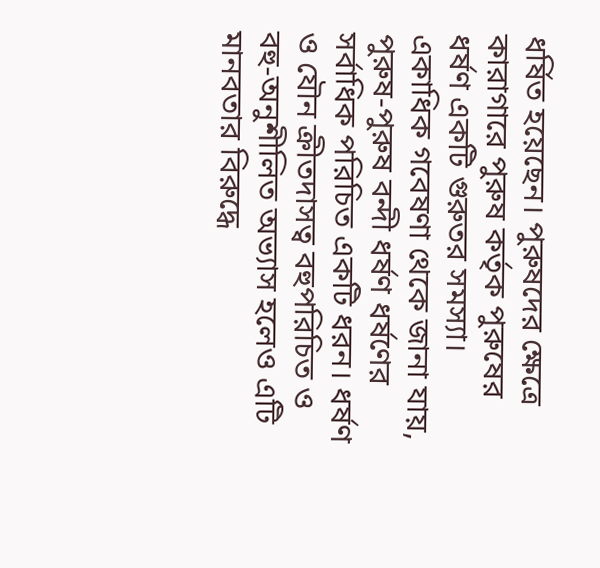ধর্ষিত হয়েছেন। পুরুষদের ক্ষেত্রে কারাগারে পুরুষ কর্তৃক পুরুষের ধর্ষণ একটি গুরুতর সমস্যা। একাধিক গবেষণা থেকে জানা যায়, পুরুষ-পুরুষ বন্দী ধর্ষণ ধর্ষণের সর্বাধিক পরিচিত একটি ধরন। ধর্ষণ ও যৌন ক্রীতদাসত্ব বহুপরিচিত ও বহু-অনুশীলিত অভ্যাস হলেও এটি মানবতার বিরুদ্ধে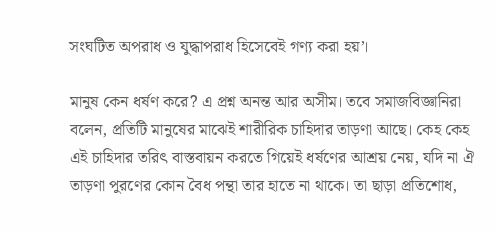সংঘটিত অপরাধ ও যুদ্ধাপরাধ হিসেবেই গণ্য করা হয়’।

মানুষ কেন ধর্ষণ করে? এ প্রশ্ন অনন্ত আর অসীম। তবে সমাজবিজ্ঞানিরা বলেন, প্রতিটি মানুষের মাঝেই শারীরিক চাহিদার তাড়ণা আছে। কেহ কেহ এই চাহিদার তরিৎ বাস্তবায়ন করতে গিয়েই ধর্ষণের আশ্রয় নেয়, যদি না ঐ তাড়ণা পুরণের কোন বৈধ পন্থা তার হাতে না থাকে। তা ছাড়া প্রতিশোধ,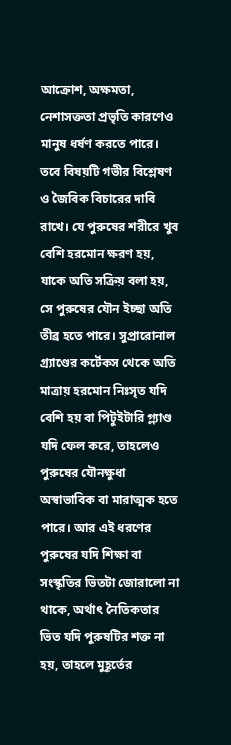আক্রোশ, অক্ষমতা, নেশাসক্ততা প্রভৃতি কারণেও মানুষ ধর্ষণ করতে পারে। তবে বিষয়টি গভীর বিশ্লেষণ ও জৈবিক বিচারের দাবি রাখে। যে পুরুষের শরীরে খুব বেশি হরমোন ক্ষরণ হয়, যাকে অতি সক্রিয় বলা হয়, সে পুরুষের যৌন ইচ্ছা অতি তীব্র হতে পারে। সুপ্রারোনাল গ্র্যাণ্ডের কর্টেকস থেকে অতি মাত্রায় হরমোন নিঃসৃত যদি বেশি হয় বা পিটুইটারি গ্ল্যাণ্ড যদি ফেল করে, তাহলেও পুরুষের যৌনক্ষুধা অস্বাভাবিক বা মারাত্মক হতে পারে। আর এই ধরণের পুরুষের যদি শিক্ষা বা সংস্কৃতির ভিতটা জোরালো না থাকে, অর্থাৎ নৈতিকতার ভিত যদি পুরুষটির শক্ত না হয়, তাহলে মুহূর্তের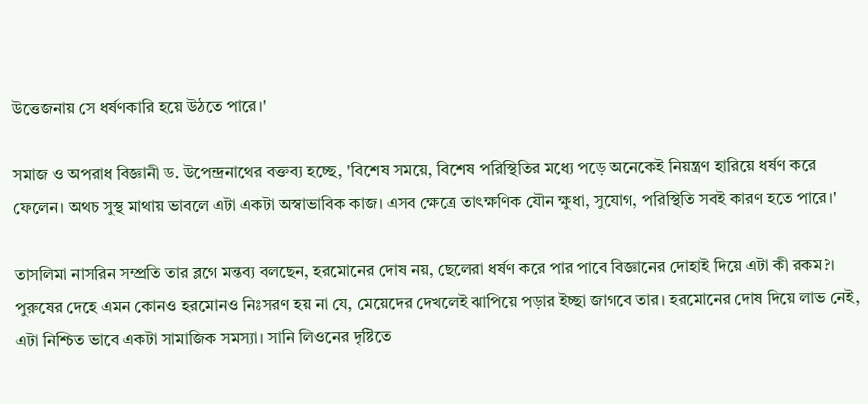উত্তেজনায় সে ধর্ষণকারি হয়ে উঠতে পারে।'

সমাজ ও অপরাধ বিজ্ঞানী ড. উপেন্দ্রনাথের বক্তব্য হচ্ছে, 'বিশেষ সময়ে, বিশেষ পরিস্থিতির মধ্যে পড়ে অনেকেই নিয়ন্ত্রণ হারিয়ে ধর্ষণ করে ফেলেন। অথচ সুস্থ মাথায় ভাবলে এটা একটা অস্বাভাবিক কাজ। এসব ক্ষেত্রে তাৎক্ষণিক যৌন ক্ষুধা, সুযোগ, পরিস্থিতি সবই কারণ হতে পারে।'

তাসলিমা নাসরিন সম্প্রতি তার ব্লগে মন্তব্য বলছেন, হরমোনের দোষ নয়, ছেলেরা ধর্ষণ করে পার পাবে বিজ্ঞানের দোহাই দিয়ে এটা কী রকম?। পুরুষের দেহে এমন কোনও হরমোনও নিঃসরণ হয় না যে, মেয়েদের দেখলেই ঝাপিয়ে পড়ার ইচ্ছা জাগবে তার। হরমোনের দোষ দিয়ে লাভ নেই, এটা নিশ্চিত ভাবে একটা সামাজিক সমস্যা। সানি লিওনের দৃষ্টিতে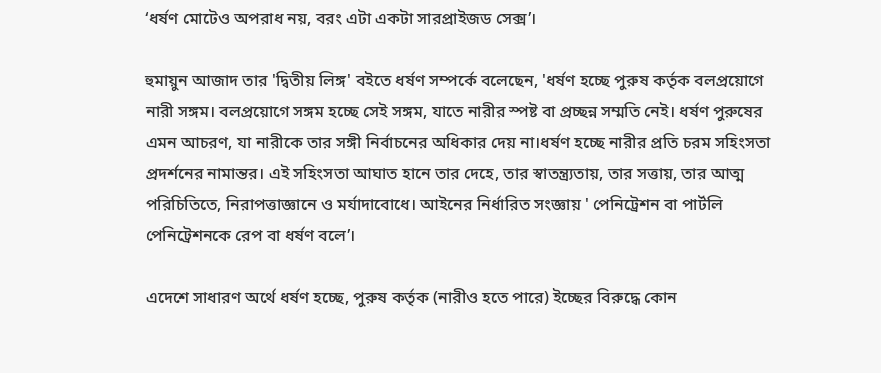‘ধর্ষণ মোটেও অপরাধ নয়, বরং এটা একটা সারপ্রাইজড সেক্স’।

হুমায়ুন আজাদ তার 'দ্বিতীয় লিঙ্গ' বইতে ধর্ষণ সম্পর্কে বলেছেন, 'ধর্ষণ হচ্ছে পুরুষ কর্তৃক বলপ্রয়োগে নারী সঙ্গম। বলপ্রয়োগে সঙ্গম হচ্ছে সেই সঙ্গম, যাতে নারীর স্পষ্ট বা প্রচ্ছন্ন সম্মতি নেই। ধর্ষণ পুরুষের এমন আচরণ, যা নারীকে তার সঙ্গী নির্বাচনের অধিকার দেয় না।ধর্ষণ হচ্ছে নারীর প্রতি চরম সহিংসতা প্রদর্শনের নামান্তর। এই সহিংসতা আঘাত হানে তার দেহে, তার স্বাতন্ত্র্যতায়, তার সত্তায়, তার আত্ম পরিচিতিতে, নিরাপত্তাজ্ঞানে ও মর্যাদাবোধে। আইনের নির্ধারিত সংজ্ঞায় ' পেনিট্রেশন বা পার্টলি পেনিট্রেশনকে রেপ বা ধর্ষণ বলে’।

এদেশে সাধারণ অর্থে ধর্ষণ হচ্ছে, পুরুষ কর্তৃক (নারীও হতে পারে) ইচ্ছের বিরুদ্ধে কোন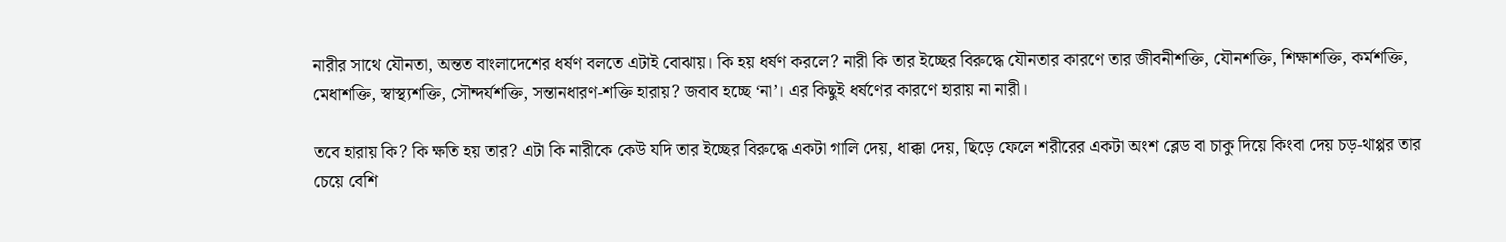নারীর সাথে যৌনতা, অন্তত বাংলাদেশের ধর্ষণ বলতে এটাই বোঝায়। কি হয় ধর্ষণ করলে? নারী কি তার ইচ্ছের বিরুদ্ধে যৌনতার কারণে তার জীবনীশক্তি, যৌনশক্তি, শিক্ষাশক্তি, কর্মশক্তি, মেধাশক্তি, স্বাস্থ্যশক্তি, সৌন্দর্যশক্তি, সন্তানধারণ-শক্তি হারায়? জবাব হচ্ছে ‘না’। এর কিছুই ধর্ষণের কারণে হারায় না নারী।

তবে হারায় কি? কি ক্ষতি হয় তার? এটা কি নারীকে কেউ যদি তার ইচ্ছের বিরুদ্ধে একটা গালি দেয়, ধাক্কা দেয়, ছিড়ে ফেলে শরীরের একটা অংশ ব্লেড বা চাকু দিয়ে কিংবা দেয় চড়-থাপ্পর তার চেয়ে বেশি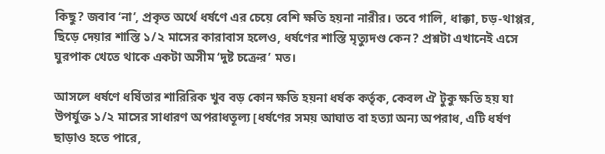কিছু? জবাব ‘না’, প্রকৃত অর্থে ধর্ষণে এর চেয়ে বেশি ক্ষতি হয়না নারীর। তবে গালি, ধাক্কা, চড়-থাপ্পর, ছিড়ে দেয়ার শাস্তি ১/২ মাসের কারাবাস হলেও, ধর্ষণের শাস্তি মৃত্যুদণ্ড কেন? প্রশ্নটা এখানেই এসে ঘুরপাক খেতে থাকে একটা অসীম ‘দুষ্ট চক্রের’ মত।

আসলে ধর্ষণে ধর্ষিতার শারিরিক খুব বড় কোন ক্ষতি হয়না ধর্ষক কর্তৃক, কেবল ঐ টুকু ক্ষতি হয় যা উপর্যুক্ত ১/২ মাসের সাধারণ অপরাধতূল্য [ধর্ষণের সময় আঘাত বা হত্যা অন্য অপরাধ, এটি ধর্ষণ ছাড়াও হতে পারে,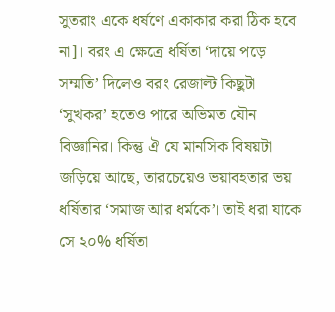সুতরাং একে ধর্ষণে একাকার করা ঠিক হবে না]। বরং এ ক্ষেত্রে ধর্ষিতা ‘দায়ে পড়ে সম্মতি’ দিলেও বরং রেজাল্ট কিছুটা ‘সুখকর’ হতেও পারে অভিমত যৌন বিজ্ঞানির। কিন্তু ঐ যে মানসিক বিষয়টা জড়িয়ে আছে, তারচেয়েও ভয়াবহতার ভয় ধর্ষিতার ‘সমাজ আর ধর্মকে’। তাই ধরা যাকে সে ২০% ধর্ষিতা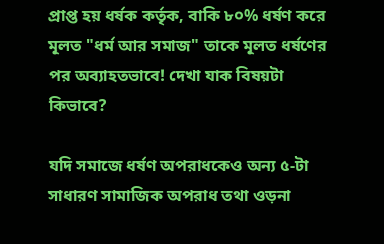প্রাপ্ত হয় ধর্ষক কর্তৃক, বাকি ৮০% ধর্ষণ করে মূলত "ধর্ম আর সমাজ" তাকে মূলত ধর্ষণের পর অব্যাহতভাবে! দেখা যাক বিষয়টা কিভাবে?

যদি সমাজে ধর্ষণ অপরাধকেও অন্য ৫-টা সাধারণ সামাজিক অপরাধ তথা ওড়না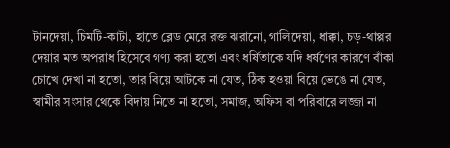টানদেয়া, চিমটি-কাটা, হাতে ব্লেড মেরে রক্ত ঝরানো, গালিদেয়া, ধাক্কা, চড়-থাপ্পর দেয়ার মত অপরাধ হিসেবে গণ্য করা হতো এবং ধর্ষিতাকে যদি ধর্ষণের কারণে বাঁকা চোখে দেখা না হতো, তার বিয়ে আটকে না যেত, ঠিক হওয়া বিয়ে ভেঙে না যেত, স্বামীর সংসার থেকে বিদায় নিতে না হতো, সমাজ, অফিস বা পরিবারে লজ্জা না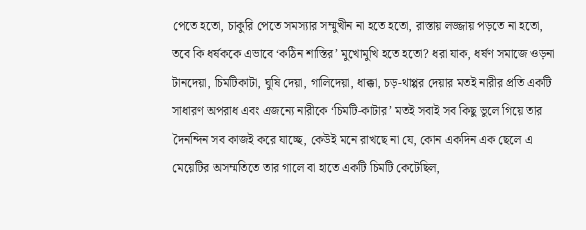পেতে হতো, চাকুরি পেতে সমস্যার সম্মুখীন না হতে হতো, রাস্তায় লজ্জায় পড়তে না হতো, তবে কি ধর্ষককে এভাবে ‘কঠিন শাস্তির’ মুখোমুখি হতে হতো? ধরা যাক, ধর্ষণ সমাজে ওড়না টানদেয়া, চিমটিকাটা, ঘুষি দেয়া, গালিদেয়া, ধাক্কা, চড়-থাপ্পর দেয়ার মতই নারীর প্রতি একটি সাধারণ অপরাধ এবং এজন্যে নারীকে ‘চিমটি-কাটার’ মতই সবাই সব কিছু ভুলে গিয়ে তার দৈনন্দিন সব কাজই করে যাচ্ছে, কেউই মনে রাখছে না যে, কোন একদিন এক ছেলে এ মেয়েটির অসম্মতিতে তার গালে বা হাতে একটি চিমটি কেটেছিল,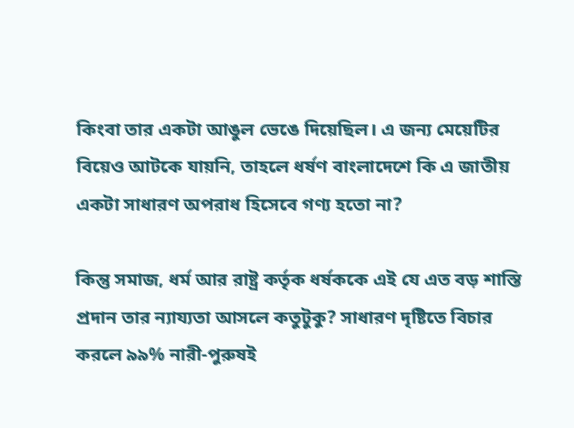কিংবা তার একটা আঙুল ভেঙে দিয়েছিল। এ জন্য মেয়েটির বিয়েও আটকে যায়নি, তাহলে ধর্ষণ বাংলাদেশে কি এ জাতীয় একটা সাধারণ অপরাধ হিসেবে গণ্য হতো না?

কিন্তু সমাজ, ধর্ম আর রাষ্ট্র কর্তৃক ধর্ষককে এই যে এত বড় শাস্তি প্রদান তার ন্যায্যতা আসলে কতুটুকু? সাধারণ দৃষ্টিতে বিচার করলে ৯৯% নারী-পুরুষই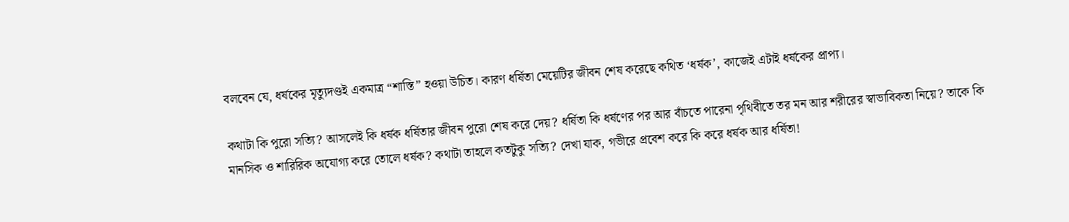বলবেন যে, ধর্ষকের মৃত্যুদণ্ডই একমাত্র “শাস্তি” হওয়া উচিত। কারণ ধর্ষিতা মেয়েটির জীবন শেষ করেছে কথিত ‘ধর্ষক’, কাজেই এটাই ধর্ষকের প্রাপ্য।

কথাটা কি পুরো সত্যি? আসলেই কি ধর্ষক ধর্ষিতার জীবন পুরো শেষ করে দেয়? ধর্ষিতা কি ধর্ষণের পর আর বাঁচতে পারেনা পৃথিবীতে তর মন আর শরীরের স্বাভাবিকতা নিয়ে? তাকে কি মানসিক ও শারিরিক অযোগ্য করে তোলে ধর্ষক? কথাটা তাহলে কতটুকু সত্যি? দেখা যাক, গভীরে প্রবেশ করে কি করে ধর্ষক আর ধর্ষিতা!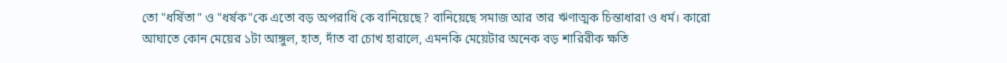তো "ধর্ষিতা" ও "ধর্ষক"কে এতো বড় অপরাধি কে বানিয়েছে? বানিয়েছে সমাজ আর তার ঋণাত্মক চিন্তাধারা ও ধর্ম। কারো আঘাতে কোন মেয়ের ১টা আঙ্গুল, হাত, দাঁত বা চোখ হারালে, এমনকি মেয়েটার অনেক বড় শারিরীক ক্ষতি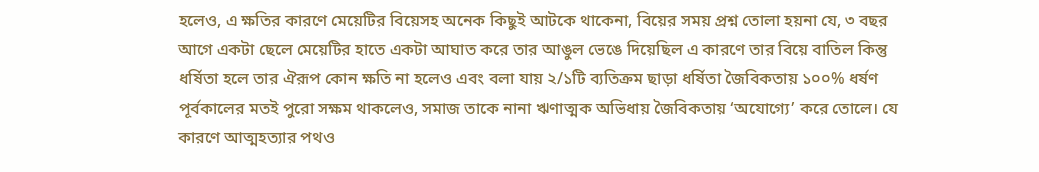হলেও, এ ক্ষতির কারণে মেয়েটির বিয়েসহ অনেক কিছুই আটকে থাকেনা, বিয়ের সময় প্রশ্ন তোলা হয়না যে, ৩ বছর আগে একটা ছেলে মেয়েটির হাতে একটা আঘাত করে তার আঙুল ভেঙে দিয়েছিল এ কারণে তার বিয়ে বাতিল কিন্তু ধর্ষিতা হলে তার ঐরূপ কোন ক্ষতি না হলেও এবং বলা যায় ২/১টি ব্যতিক্রম ছাড়া ধর্ষিতা জৈবিকতায় ১০০% ধর্ষণ পূর্বকালের মতই পুরো সক্ষম থাকলেও, সমাজ তাকে নানা ঋণাত্মক অভিধায় জৈবিকতায় ‘অযোগ্যে’ করে তোলে। যে কারণে আত্মহত্যার পথও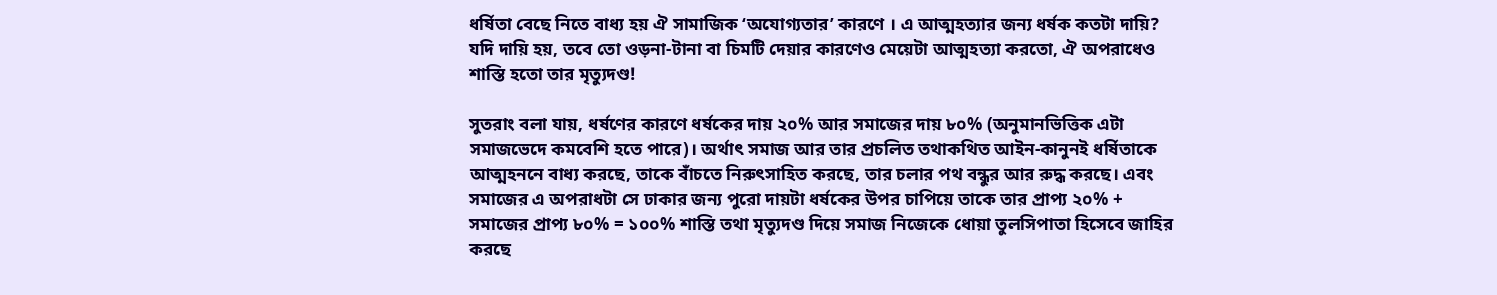ধর্ষিতা বেছে নিতে বাধ্য হয় ঐ সামাজিক ‘অযোগ্যতার’ কারণে । এ আত্মহত্যার জন্য ধর্ষক কতটা দায়ি? যদি দায়ি হয়, তবে তো ওড়না-টানা বা চিমটি দেয়ার কারণেও মেয়েটা আত্মহত্যা করতো, ঐ অপরাধেও শাস্তি হতো তার মৃত্যুদণ্ড!

সুতরাং বলা যায়, ধর্ষণের কারণে ধর্ষকের দায় ২০% আর সমাজের দায় ৮০% (অনুমানভিত্তিক এটা সমাজভেদে কমবেশি হতে পারে)। অর্থাৎ সমাজ আর তার প্রচলিত তথাকথিত আইন-কানুনই ধর্ষিতাকে আত্মহননে বাধ্য করছে, তাকে বাঁচতে নিরুৎসাহিত করছে, তার চলার পথ বন্ধুর আর রুদ্ধ করছে। এবং সমাজের এ অপরাধটা সে ঢাকার জন্য পুরো দায়টা ধর্ষকের উপর চাপিয়ে তাকে তার প্রাপ্য ২০% + সমাজের প্রাপ্য ৮০% = ১০০% শাস্তি তথা মৃত্যুদণ্ড দিয়ে সমাজ নিজেকে ধোয়া তুলসিপাতা হিসেবে জাহির করছে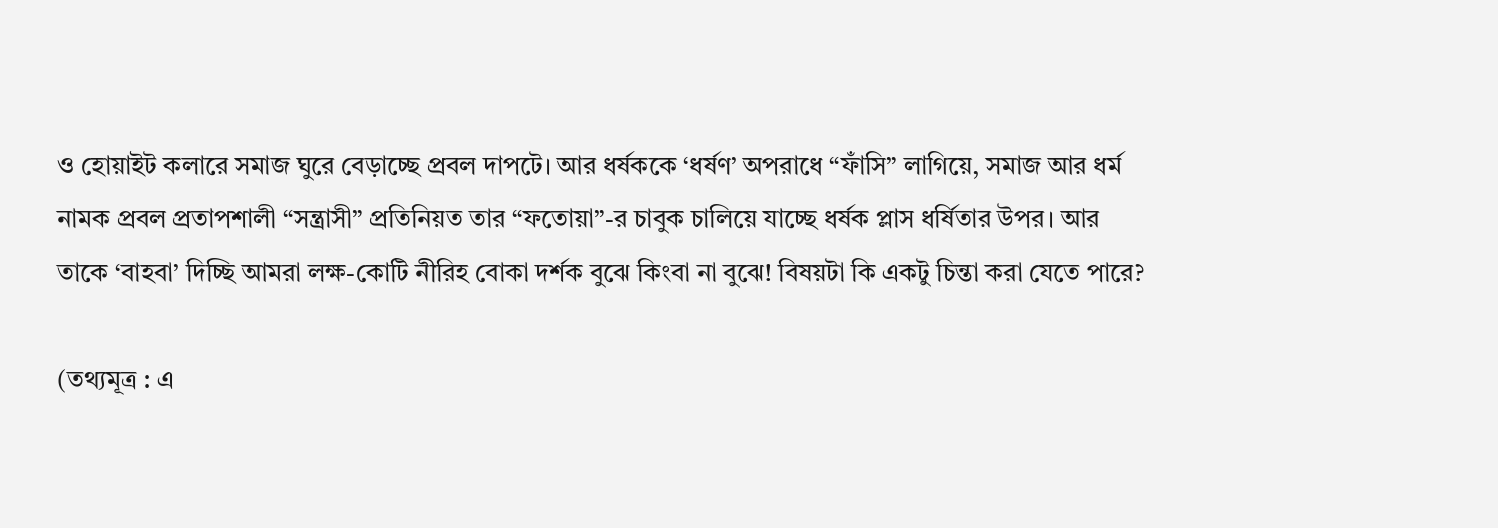ও হোয়াইট কলারে সমাজ ঘুরে বেড়াচ্ছে প্রবল দাপটে। আর ধর্ষককে ‘ধর্ষণ’ অপরাধে “ফাঁসি” লাগিয়ে, সমাজ আর ধর্ম নামক প্রবল প্রতাপশালী “সন্ত্রাসী” প্রতিনিয়ত তার “ফতোয়া”-র চাবুক চালিয়ে যাচ্ছে ধর্ষক প্লাস ধর্ষিতার উপর। আর তাকে ‘বাহবা’ দিচ্ছি আমরা লক্ষ-কোটি নীরিহ বোকা দর্শক বুঝে কিংবা না বুঝে! বিষয়টা কি একটু চিন্তা করা যেতে পারে?

(তথ্যমূত্র : এ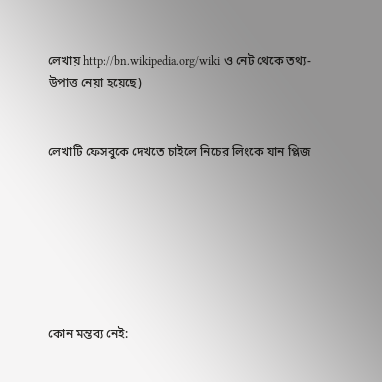লেখায় http://bn.wikipedia.org/wiki ও নেট থেকে তথ্য-উপাত্ত নেয়া হয়েছে)


লেখাটি ফেসবুকে দেখতে চাইলে নিচের লিংকে যান প্লিজ







কোন মন্তব্য নেই: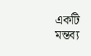একটি মন্তব্য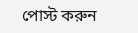পোস্ট করুন